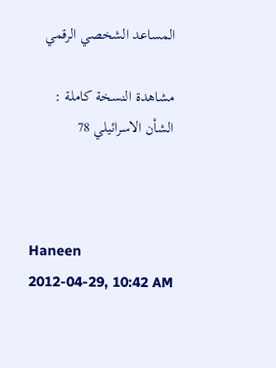المساعد الشخصي الرقمي

مشاهدة النسخة كاملة : الشأن الاسرائيلي 78



Haneen
2012-04-29, 10:42 AM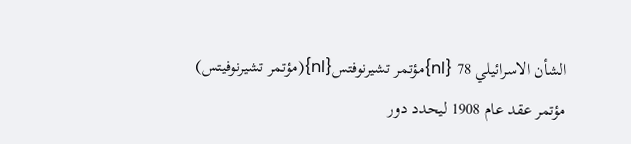الشأن الاسرائيلي 78 {nl}مؤتمر تشيرنوفتس{nl}(مؤتمر تشيرنوفيتس) مؤتمر عقد عام 1908 ليحدد دور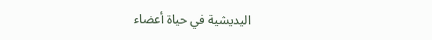اليديشية في حياة أعضاء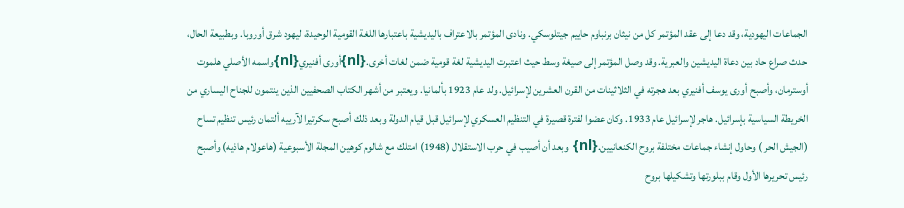الجماعات اليهودية، وقد دعا إلى عقد المؤتمر كل من نيثان برنباوم حاييم جيتلوسكي. ونادى المؤتمر بالاعتراف باليديشية باعتبارها اللغة القومية الوحيدة، ليهود شرق أوروبا. وبطبيعة الحال، حدث صراع حاد بين دعاة اليديشين والعبرية. وقد وصل المؤتمر إلى صيغة وسط حيث اعتبرت اليديشية لغة قومية ضمن لغات أخرى.{nl}أورى أفنيري{nl}واسمه الأصلي هلموت أوسترمان، وأصبح أورى يوسف أفنيري بعد هجرته في الثلاثينات من القرن العشرين لإسرائيل. ولد عام 1923 بألمانيا. ويعتبر من أشهر الكتاب الصحفيين الذين ينتمون للجناح اليساري من الخريطة السياسية بإسرائيل. هاجر لإسرائيل عام 1933. وكان عضوا لفترة قصيرة في التنظيم العسكري لإسرائيل قبل قيام الدولة وبعد ذلك أصبح سكرتيرا لآرييه ألتمان رئيس تنظيم تساح (الجيش الحر ) وحاول إنشاء جماعات مختلفة بروح الكنعانيين.{nl} وبعد أن أصيب في حرب الاستقلال (1948) امتلك مع شالوم كوهين المجلة الأسبوعية (هاعولام هاذيه) وأصبح رئيس تحريرها الأول وقام ببلورتها وتشكيلها بروح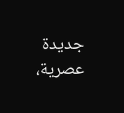جديدة عصرية،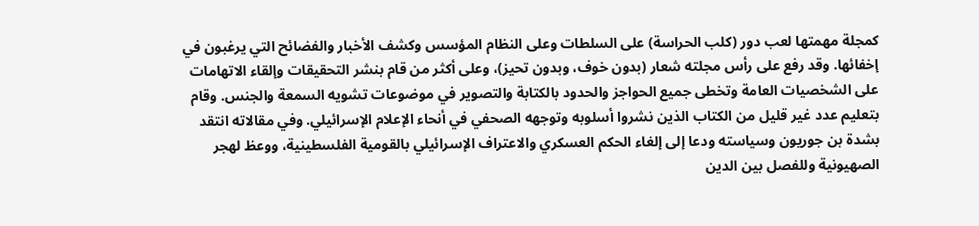كمجلة مهمتها لعب دور (كلب الحراسة) على السلطات وعلى النظام المؤسس وكشف الأخبار والفضائح التي يرغبون في إخفائها. وقد رفع على رأس مجلته شعار (بدون خوف، وبدون تحيز)، وعلى أكثر من قام بنشر التحقيقات وإلقاء الاتهامات على الشخصيات العامة وتخطى جميع الحواجز والحدود بالكتابة والتصوير في موضوعات تشويه السمعة والجنس. وقام بتعليم عدد غير قليل من الكتاب الذين نشروا أسلوبه وتوجهه الصحفي في أنحاء الإعلام الإسرائيلي. وفي مقالاته انتقد بشدة بن جوريون وسياسته ودعا إلى إلغاء الحكم العسكري والاعتراف الإسرائيلي بالقومية الفلسطينية، ووعظ لهجر الصهيونية وللفصل بين الدين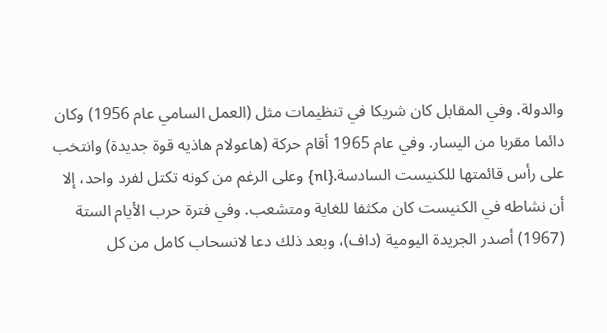والدولة. وفي المقابل كان شريكا في تنظيمات مثل (العمل السامي عام 1956) وكان دائما مقربا من اليسار. وفي عام 1965 أقام حركة (هاعولام هاذيه قوة جديدة) وانتخب على رأس قائمتها للكنيست السادسة.{nl} وعلى الرغم من كونه تكتل لفرد واحد، إلا أن نشاطه في الكنيست كان مكثفا للغاية ومتشعب. وفي فترة حرب الأيام الستة (1967) أصدر الجريدة اليومية (داف)، وبعد ذلك دعا لانسحاب كامل من كل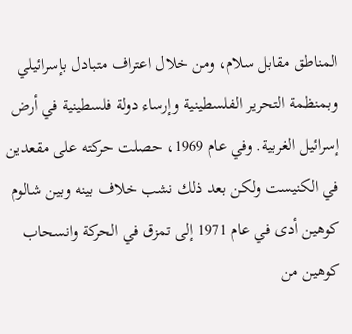المناطق مقابل سلام، ومن خلال اعتراف متبادل بإسرائيلي وبمنظمة التحرير الفلسطينية وإرساء دولة فلسطينية في أرض إسرائيل الغربية. وفي عام 1969، حصلت حركته على مقعدين في الكنيست ولكن بعد ذلك نشب خلاف بينه وبين شالوم كوهين أدى في عام 1971 إلى تمزق في الحركة وانسحاب كوهين من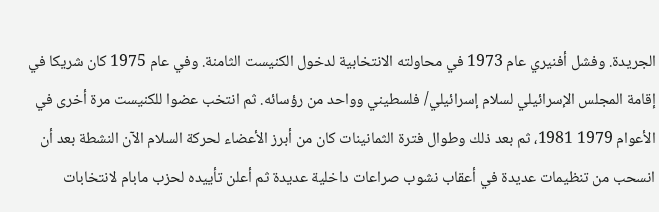الجريدة. وفشل أفنيري عام 1973 في محاولته الانتخابية لدخول الكنيست الثامنة. وفي عام 1975 كان شريكا في إقامة المجلس الإسرائيلي لسلام إسرائيلي/ فلسطيني وواحد من رؤسائه. ثم انتخب عضوا للكنيست مرة أخرى في الأعوام 1979 1981، ثم بعد ذلك وطوال فترة الثمانينات كان من أبرز الأعضاء لحركة السلام الآن النشطة بعد أن انسحب من تنظيمات عديدة في أعقاب نشوب صراعات داخلية عديدة ثم أعلن تأييده لحزب مابام لانتخابات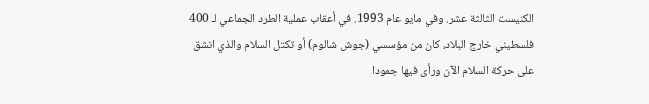الكنيست الثالثة عشر. وفي مايو عام 1993. في أعقاب عملية الطرد الجماعي لـ 400 فلسطيني خارج البلاد، كان من مؤسسي (جوش شالوم) أو تكتل السلام والذي انشق على حركة السلام الآن ورأى فيها جمودا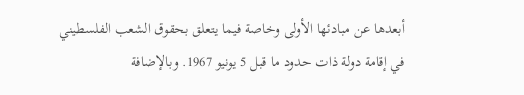أبعدها عن مبادئها الأولى وخاصة فيما يتعلق بحقوق الشعب الفلسطيني في إقامة دولة ذات حدود ما قبل 5 يونيو 1967. وبالإضافة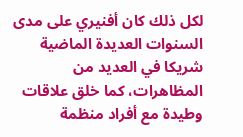لكل ذلك كان أفنيري على مدى السنوات العديدة الماضية شريكا في العديد من المظاهرات، كما خلق علاقات وطيدة مع أفراد منظمة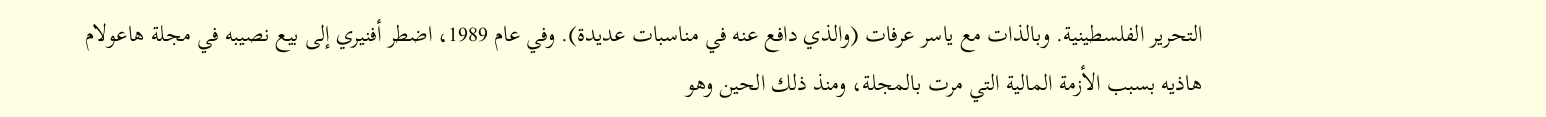التحرير الفلسطينية. وبالذات مع ياسر عرفات (والذي دافع عنه في مناسبات عديدة). وفي عام 1989، اضطر أفنيري إلى بيع نصيبه في مجلة هاعولام هاذيه بسبب الأزمة المالية التي مرت بالمجلة، ومنذ ذلك الحين وهو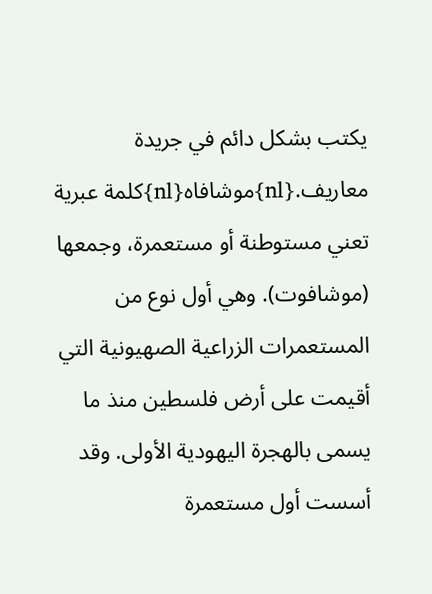يكتب بشكل دائم في جريدة معاريف.{nl}موشافاه{nl}كلمة عبرية تعني مستوطنة أو مستعمرة، وجمعها (موشافوت). وهي أول نوع من المستعمرات الزراعية الصهيونية التي أقيمت على أرض فلسطين منذ ما يسمى بالهجرة اليهودية الأولى. وقد أسست أول مستعمرة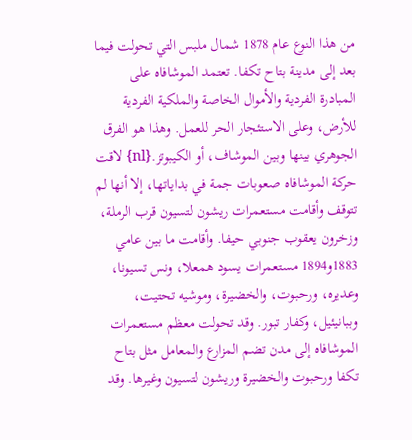من هذا النوع عام 1878 شمال ملبس التي تحولت فيما بعد إلى مدينة بتاح تكفا. تعتمد الموشافاه على المبادرة الفردية والأموال الخاصة والملكية الفردية للأرض، وعلى الاستئجار الحر للعمل. وهذا هو الفرق الجوهري بينها وبين الموشاف، أو الكيبوتز.{nl} لاقت حركة الموشافاه صعوبات جمة في بداياتها، إلا أنها لم تتوقف وأقامت مستعمرات ريشون لتسيون قرب الرملة، وزخرون يعقوب جنوبي حيفا. وأقامت ما بين عامي 1883و1894 مستعمرات يسود همعلا، ونس تسيونا، وعديره، ورحبوت، والخضيرة، وموشيه تحتيت، وببانيئيل، وكفار تبور. وقد تحولت معظم مستعمرات الموشافاه إلى مدن تضم المزارع والمعامل مثل بتاح تكفا ورحبوت والخضيرة وريشون لتسيون وغيرها. وقد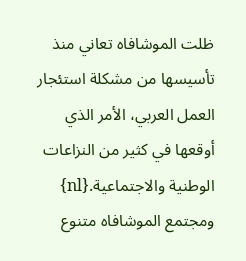ظلت الموشافاه تعاني منذ تأسيسها من مشكلة استئجار العمل العربي، الأمر الذي أوقعها في كثير من النزاعات الوطنية والاجتماعية.{nl} ومجتمع الموشافاه متنوع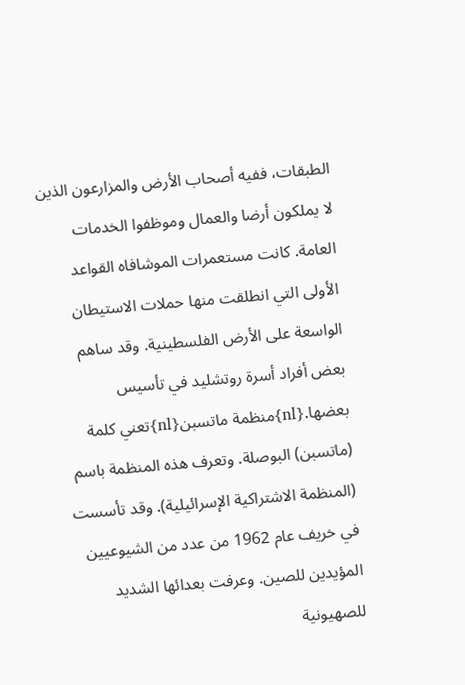الطبقات، ففيه أصحاب الأرض والمزارعون الذين لا يملكون أرضا والعمال وموظفوا الخدمات العامة. كانت مستعمرات الموشافاه القواعد الأولى التي انطلقت منها حملات الاستيطان الواسعة على الأرض الفلسطينية. وقد ساهم بعض أفراد أسرة روتشليد في تأسيس بعضها.{nl}منظمة ماتسبن{nl}تعني كلمة (ماتسبن) البوصلة. وتعرف هذه المنظمة باسم (المنظمة الاشتراكية الإسرائيلية). وقد تأسست في خريف عام 1962 من عدد من الشيوعيين المؤيدين للصين. وعرفت بعدائها الشديد للصهيونية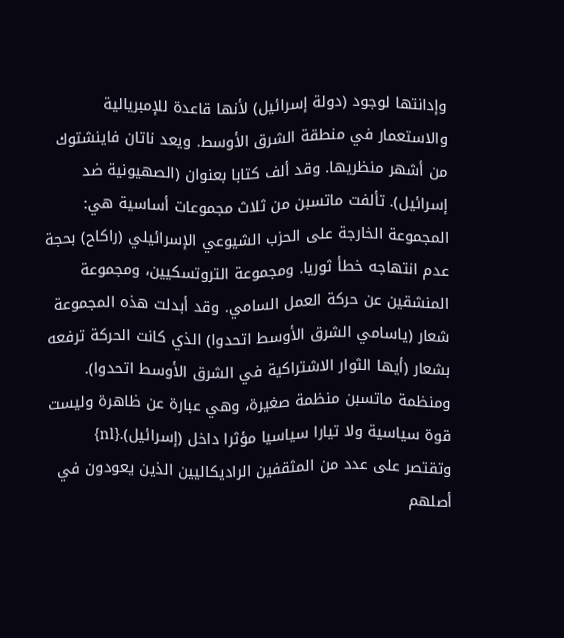وإدانتها لوجود (دولة إسرائيل) لأنها قاعدة للإمبريالية والاستعمار في منطقة الشرق الأوسط. ويعد ناتان فاينشتوك من أشهر منظريها. وقد ألف كتابا بعنوان (الصهيونية ضد إسرائيل). تألفت ماتسبن من ثلاث مجموعات أساسية هي: المجموعة الخارجة على الحزب الشيوعي الإسرائيلي (راكاح) بحجة عدم انتهاجه خطأ ثوريا. ومجموعة التروتسكيين، ومجموعة المنشقين عن حركة العمل السامي. وقد أبدلت هذه المجموعة شعار (ياسامي الشرق الأوسط اتحدوا) الذي كانت الحركة ترفعه بشعار (أيها الثوار الاشتراكية في الشرق الأوسط اتحدوا). ومنظمة ماتسبن منظمة صغيرة، وهي عبارة عن ظاهرة وليست قوة سياسية ولا تيارا سياسيا مؤثرا داخل (إسرائيل).{nl} وتقتصر على عدد من المثقفين الراديكاليين الذين يعودون في أصلهم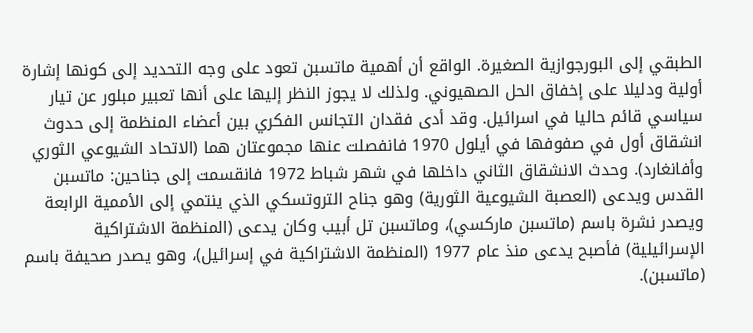الطبقي إلى البورجوازية الصغيرة. الواقع أن أهمية ماتسبن تعود على وجه التحديد إلى كونها إشارة أولية ودليلا على إخفاق الحل الصهيوني. ولذلك لا يجوز النظر إليها على أنها تعبير مبلور عن تيار سياسي قائم حاليا في اسرائيل. وقد أدى فقدان التجانس الفكري بين أعضاء المنظمة إلى حدوث انشقاق أول في صفوفها في أيلول 1970 فانفصلت عنها مجموعتان هما (الاتحاد الشيوعي الثوري وأفانغارد). وحدث الانشقاق الثاني داخلها في شهر شباط 1972 فانقسمت إلى جناحين: ماتسبن القدس ويدعى (العصبة الشيوعية الثورية) وهو جناح التروتسكي الذي ينتمي إلى الأممية الرابعة ويصدر نشرة باسم (ماتسبن ماركسي)، وماتسبن تل أبيب وكان يدعى (المنظمة الاشتراكية الإسرائيلية) فأصبح يدعى منذ عام 1977 (المنظمة الاشتراكية في إسرائيل)، وهو يصدر صحيفة باسم (ماتسبن).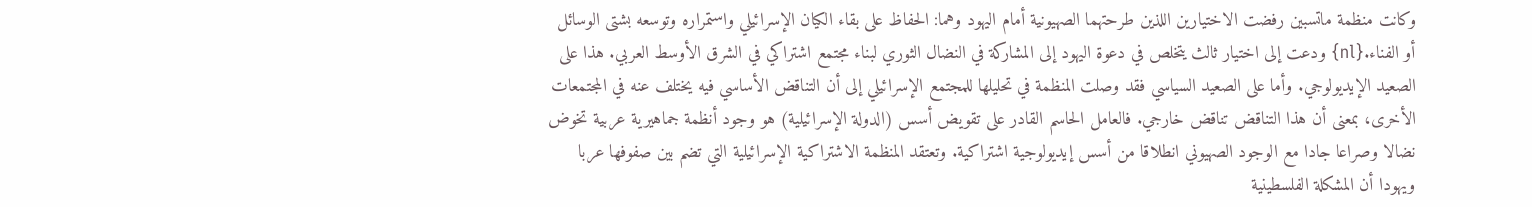وكانت منظمة ماتسبين رفضت الاختيارين اللذين طرحتهما الصهيونية أمام اليهود وهما: الحفاظ على بقاء الكيان الإسرائيلي واستمراره وتوسعه بشتى الوسائل أو الفناء.{nl} ودعت إلى اختيار ثالث يتخلص في دعوة اليهود إلى المشاركة في النضال الثوري لبناء مجتمع اشتراكي في الشرق الأوسط العربي. هذا على الصعيد الإيديولوجي. وأما على الصعيد السياسي فقد وصلت المنظمة في تحليلها للمجتمع الإسرائيلي إلى أن التناقض الأساسي فيه يختلف عنه في المجتمعات الأخرى، بمعنى أن هذا التناقض تناقض خارجي. فالعامل الحاسم القادر على تقويض أسس (الدولة الإسرائيلية) هو وجود أنظمة جماهيرية عربية تخوض نضالا وصراعا جادا مع الوجود الصهيوني انطلاقا من أسس إيديولوجية اشتراكية. وتعتقد المنظمة الاشتراكية الإسرائيلية التي تضم بين صفوفها عربا ويهودا أن المشكلة الفلسطينية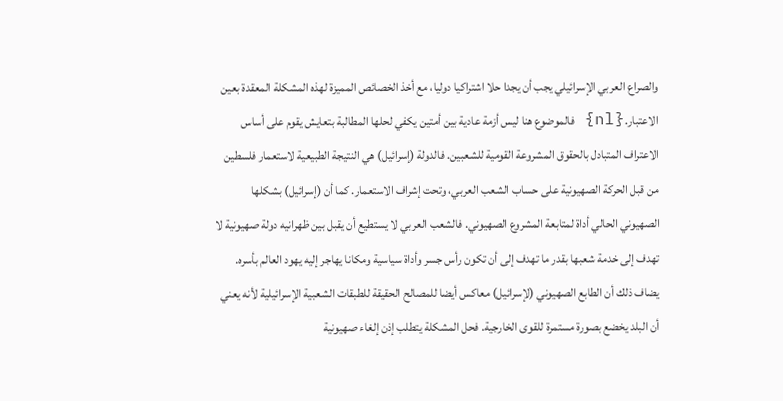والصراع العربي الإسرائيلي يجب أن يجدا حلا اشتراكيا دوليا، مع أخذ الخصائص المميزة لهذه المشكلة المعقدة بعين الاعتبار.{nl} فالموضوع هنا ليس أزمة عادية بين أمتين يكفي لحلها المطالبة بتعايش يقوم على أساس الاعتراف المتبادل بالحقوق المشروعة القومية للشعبين. فالدولة (إسرائيل) هي النتيجة الطبيعية لاستعمار فلسطين من قبل الحركة الصهيونية على حساب الشعب العربي، وتحت إشراف الاستعمار. كما أن (إسرائيل) بشكلها الصهيوني الحالي أداة لمتابعة المشروع الصهيوني. فالشعب العربي لا يستطيع أن يقبل بين ظهرانيه دولة صهيونية لا تهدف إلى خدمة شعبها بقدر ما تهدف إلى أن تكون رأس جسر وأداة سياسية ومكانا يهاجر إليه يهود العالم بأسره. يضاف ذلك أن الطابع الصهيوني (لإسرائيل) معاكس أيضا للمصالح الحقيقة للطبقات الشعبية الإسرائيلية لأنه يعني أن البلد يخضع بصورة مستمرة للقوى الخارجية. فحل المشكلة يتطلب إذن إلغاء صهيونية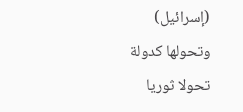(إسرائيل) وتحولها كدولة تحولا ثوريا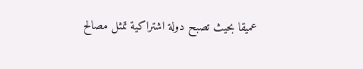عميقا بحيث تصبح دولة اشتراكية تمثل مصالح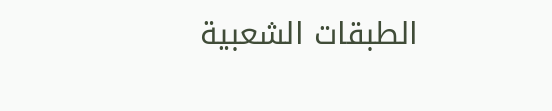الطبقات الشعبية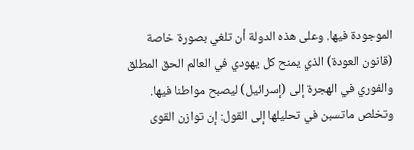الموجودة فيها. وعلى هذه الدولة أن تلغي بصورة خاصة (قانون العودة) الذي يمنح كل يهودي في العالم الحق المطلق والفوري في الهجرة إلى (إسرائيل) ليصبح مواطنا فيها. وتخلص ماتسبن في تحليلها إلى القول: إن توازن القوى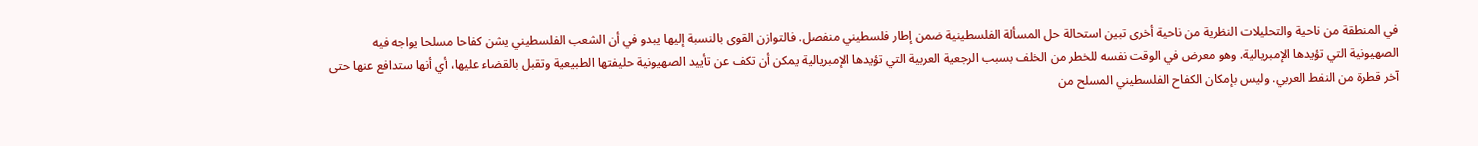في المنطقة من ناحية والتحليلات النظرية من ناحية أخرى تبين استحالة حل المسألة الفلسطينية ضمن إطار فلسطيني منفصل. فالتوازن القوى بالنسبة إليها يبدو في أن الشعب الفلسطيني يشن كفاحا مسلحا يواجه فيه الصهيونية التي تؤيدها الإمبريالية. وهو معرض في الوقت نفسه للخطر من الخلف بسبب الرجعية العربية التي تؤيدها الإمبريالية يمكن أن تكف عن تأييد الصهيونية حليفتها الطبيعية وتقبل بالقضاء عليها، أي أنها ستدافع عنها حتى آخر قطرة من النفط العربي. وليس بإمكان الكفاح الفلسطيني المسلح من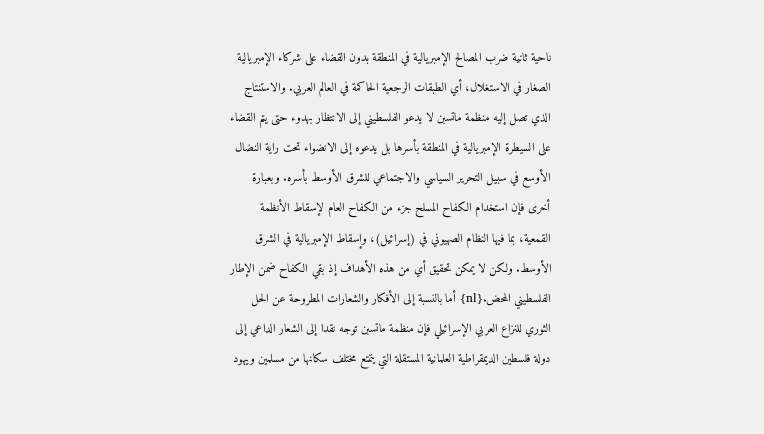ناحية ثانية ضرب المصالح الإمبريالية في المنطقة بدون القضاء على شركاء الإمبريالية الصغار في الاستغلال، أي الطبقات الرجعية الحاكمة في العالم العربي. والاستنتاج الذي تصل إليه منظمة ماتسبن لا يدعو الفلسطيني إلى الانتظار بهدوء حتى يتم القضاء على السيطرة الإمبريالية في المنطقة بأسرها بل يدعوه إلى الانضواء تحت راية النضال الأوسع في سبيل التحرير السياسي والاجتماعي للشرق الأوسط بأسره. وبعبارة أخرى فإن استخدام الكفاح المسلح جزء من الكفاح العام لإسقاط الأنظمة القمعية، بما فيها النظام الصهيوني في (إسرائيل)، وإسقاط الإمبريالية في الشرق الأوسط. ولكن لا يمكن تحقيق أي من هذه الأهداف إذ بقي الكفاح ضمن الإطار الفلسطيني المحض.{nl} أما بالنسبة إلى الأفكار والشعارات المطروحة عن الحل الثوري للنزاع العربي الإسرائيلي فإن منظمة ماتسبن توجه نقدا إلى الشعار الداعي إلى دولة فلسطين الديمقراطية العلمانية المستقلة التي يتمتع مختلف سكانها من مسلمين ويهود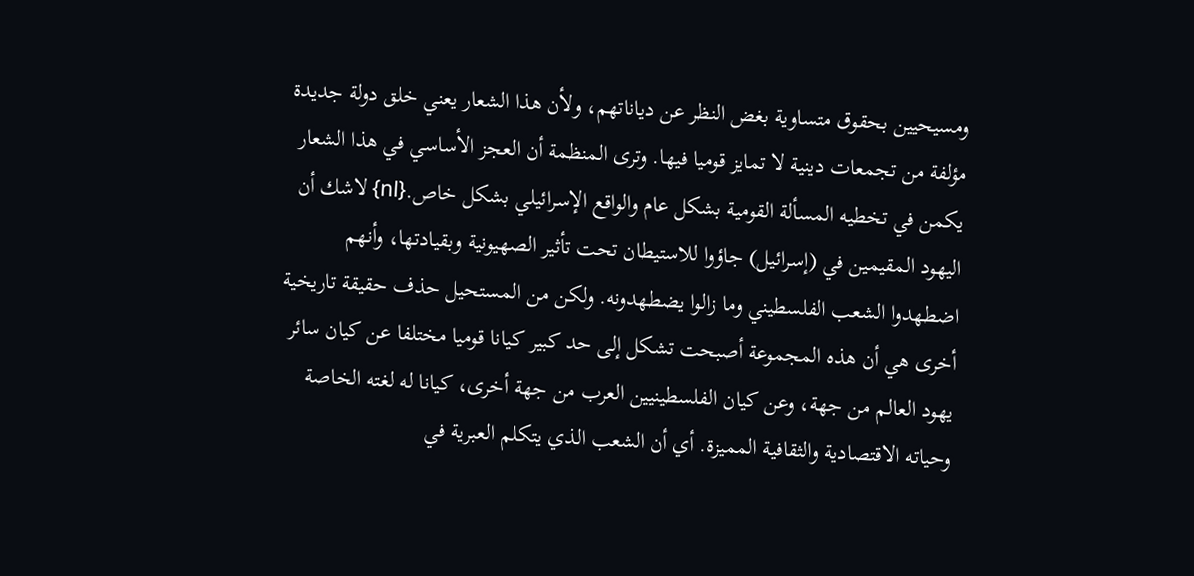ومسيحيين بحقوق متساوية بغض النظر عن دياناتهم، ولأن هذا الشعار يعني خلق دولة جديدة مؤلفة من تجمعات دينية لا تمايز قوميا فيها. وترى المنظمة أن العجز الأساسي في هذا الشعار يكمن في تخطيه المسألة القومية بشكل عام والواقع الإسرائيلي بشكل خاص.{nl} لاشك أن اليهود المقيمين في (إسرائيل) جاؤوا للاستيطان تحت تأثير الصهيونية وبقيادتها، وأنهم اضطهدوا الشعب الفلسطيني وما زالوا يضطهدونه. ولكن من المستحيل حذف حقيقة تاريخية أخرى هي أن هذه المجموعة أصبحت تشكل إلى حد كبير كيانا قوميا مختلفا عن كيان سائر يهود العالم من جهة، وعن كيان الفلسطينيين العرب من جهة أخرى، كيانا له لغته الخاصة وحياته الاقتصادية والثقافية المميزة. أي أن الشعب الذي يتكلم العبرية في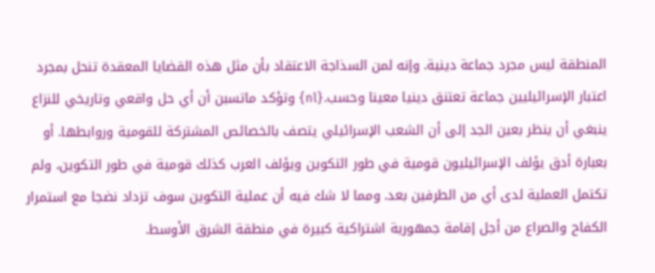المنطقة ليس مجرد جماعة دينية. وإنه لمن السذاجة الاعتقاد بأن مثل هذه القضايا المعقدة تنحل بمجرد اعتبار الإسرائيليين جماعة تعتنق دينيا معينا وحسب.{nl} وتؤكد ماتسبن أن أي حل واقعي وتاريخي للنزاع ينبغي أن ينظر بعين الجد إلى أن الشعب الإسرائيلي يتصف بالخصائص المشتركة للقومية وروابطها. أو بعبارة أدق يؤلف الإسرائيليون قومية في طور التكوين ويؤلف العرب كذلك قومية في طور التكوين، ولم تكتمل العملية لدى أي من الطرفين بعد. ومما لا شك فيه أن عملية التكوين سوف تزداد نضجا مع استمرار الكفاح والصراع من أجل إقامة جمهورية اشتراكية كبيرة في منطقة الشرق الأوسط.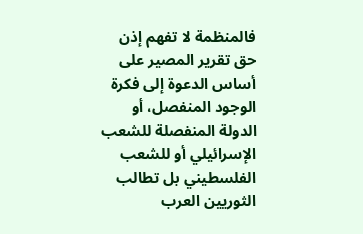فالمنظمة لا تفهم إذن حق تقرير المصير على أساس الدعوة إلى فكرة الوجود المنفصل، أو الدولة المنفصلة للشعب الإسرائيلي أو للشعب الفلسطيني بل تطالب الثوريين العرب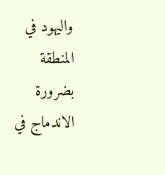واليهود في المنطقة بضرورة الاندماج في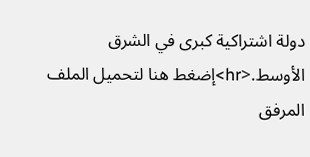دولة اشتراكية كبرى في الشرق الأوسط.<hr>إضغط هنا لتحميل الملف المرفق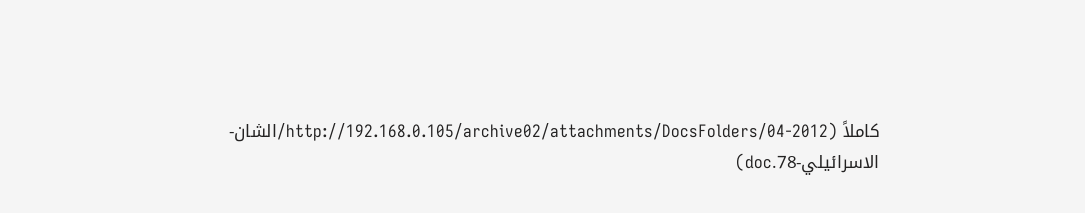كاملاً (http://192.168.0.105/archive02/attachments/DocsFolders/04-2012/الشان-الاسرائيلي-78.doc)